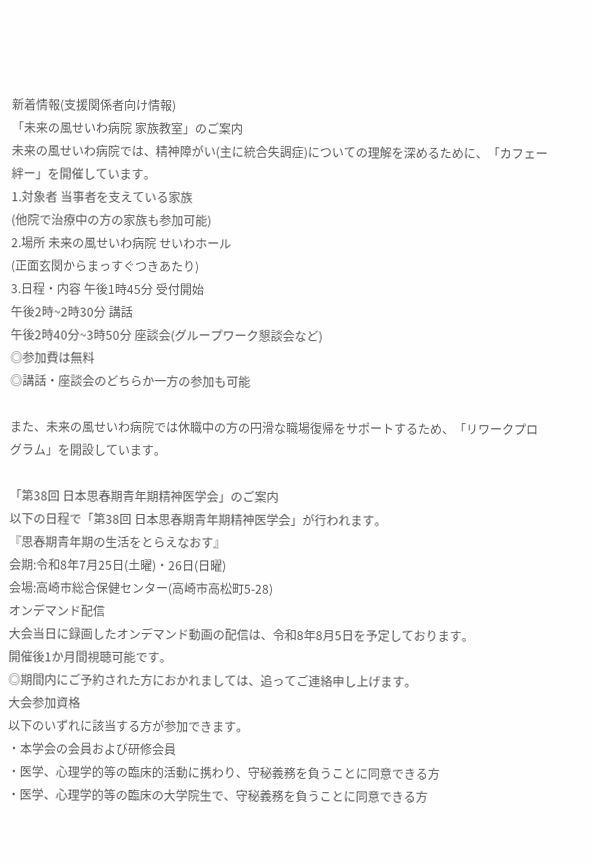新着情報(支援関係者向け情報)
「未来の風せいわ病院 家族教室」のご案内
未来の風せいわ病院では、精神障がい(主に統合失調症)についての理解を深めるために、「カフェー絆ー」を開催しています。
1.対象者 当事者を支えている家族
(他院で治療中の方の家族も参加可能)
2.場所 未来の風せいわ病院 せいわホール
(正面玄関からまっすぐつきあたり)
3.日程・内容 午後1時45分 受付開始
午後2時~2時30分 講話
午後2時40分~3時50分 座談会(グループワーク懇談会など)
◎参加費は無料
◎講話・座談会のどちらか一方の参加も可能

また、未来の風せいわ病院では休職中の方の円滑な職場復帰をサポートするため、「リワークプログラム」を開設しています。

「第38回 日本思春期青年期精神医学会」のご案内
以下の日程で「第38回 日本思春期青年期精神医学会」が行われます。
『思春期青年期の生活をとらえなおす』
会期:令和8年7月25日(土曜)・26日(日曜)
会場:高崎市総合保健センター(高崎市高松町5-28)
オンデマンド配信
大会当日に録画したオンデマンド動画の配信は、令和8年8月5日を予定しております。
開催後1か月間視聴可能です。
◎期間内にご予約された方におかれましては、追ってご連絡申し上げます。
大会参加資格
以下のいずれに該当する方が参加できます。
・本学会の会員および研修会員
・医学、心理学的等の臨床的活動に携わり、守秘義務を負うことに同意できる方
・医学、心理学的等の臨床の大学院生で、守秘義務を負うことに同意できる方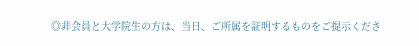◎非会員と大学院生の方は、当日、ご所属を証明するものをご提示くださ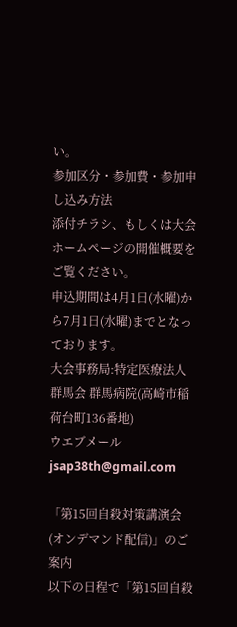い。
参加区分・参加費・参加申し込み方法
添付チラシ、もしくは大会ホームページの開催概要をご覧ください。
申込期間は4月1日(水曜)から7月1日(水曜)までとなっております。
大会事務局:特定医療法人群馬会 群馬病院(高崎市稲荷台町136番地)
ウエブメール jsap38th@gmail.com

「第15回自殺対策講演会(オンデマンド配信)」のご案内
以下の日程で「第15回自殺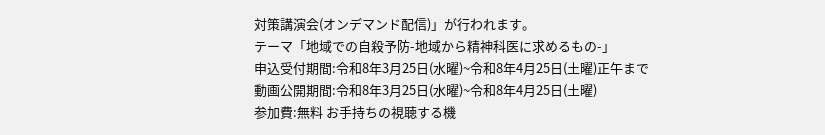対策講演会(オンデマンド配信)」が行われます。
テーマ「地域での自殺予防-地域から精神科医に求めるもの-」
申込受付期間:令和8年3月25日(水曜)~令和8年4月25日(土曜)正午まで
動画公開期間:令和8年3月25日(水曜)~令和8年4月25日(土曜)
参加費:無料 お手持ちの視聴する機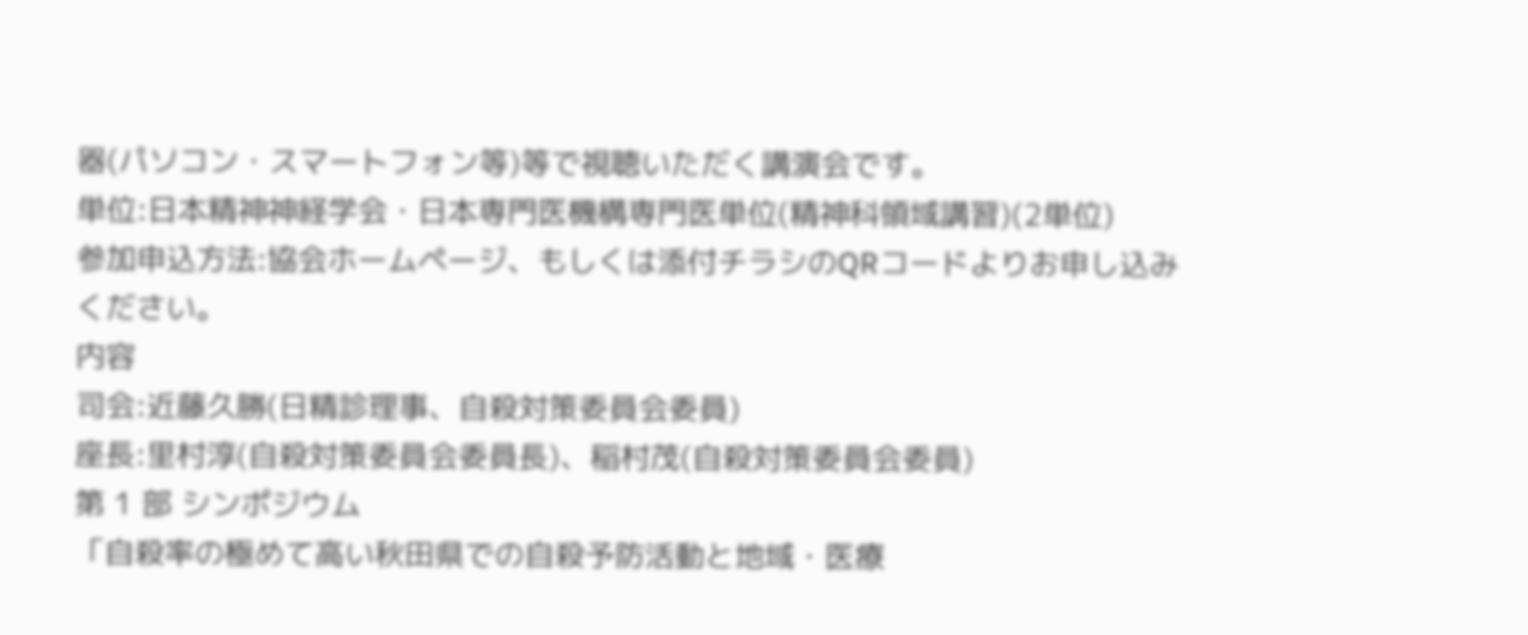器(パソコン・スマートフォン等)等で視聴いただく講演会です。
単位:日本精神神経学会・日本専門医機構専門医単位(精神科領域講習)(2単位)
参加申込方法:協会ホームページ、もしくは添付チラシのQRコードよりお申し込みください。
内容
司会:近藤久勝(日精診理事、自殺対策委員会委員)
座長:里村淳(自殺対策委員会委員長)、稲村茂(自殺対策委員会委員)
第 1 部 シンポジウム
「自殺率の極めて高い秋田県での自殺予防活動と地域・医療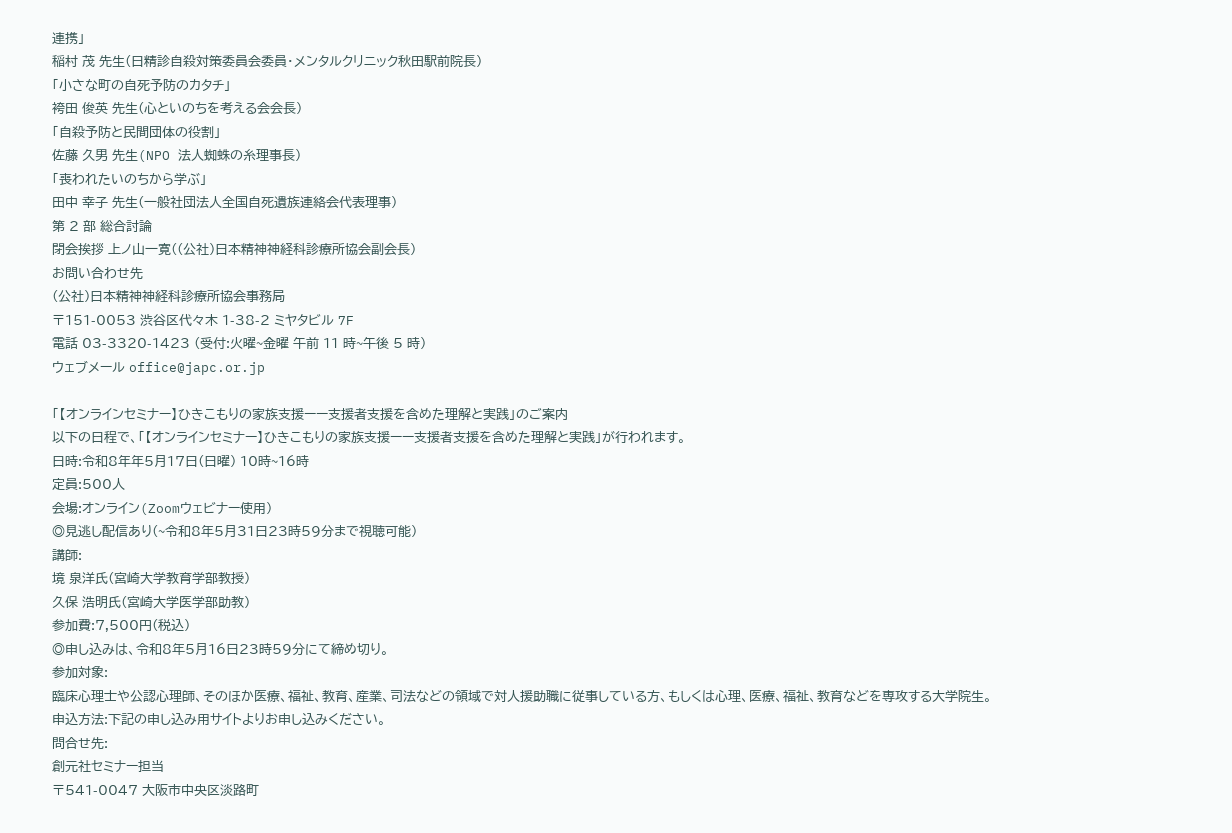連携」
稲村 茂 先生(日精診自殺対策委員会委員・メンタルクリニック秋田駅前院長)
「小さな町の自死予防のカタチ」
袴田 俊英 先生(心といのちを考える会会長)
「自殺予防と民間団体の役割」
佐藤 久男 先生(NPO 法人蜘蛛の糸理事長)
「喪われたいのちから学ぶ」
田中 幸子 先生(一般社団法人全国自死遺族連絡会代表理事)
第 2 部 総合討論
閉会挨拶 上ノ山一寛((公社)日本精神神経科診療所協会副会長)
お問い合わせ先
(公社)日本精神神経科診療所協会事務局
〒151-0053 渋谷区代々木 1-38-2 ミヤタビル 7F
電話 03-3320-1423 (受付:火曜~金曜 午前 11 時~午後 5 時)
ウェブメール office@japc.or.jp

「【オンラインセミナー】ひきこもりの家族支援ーー支援者支援を含めた理解と実践」のご案内
以下の日程で、「【オンラインセミナー】ひきこもりの家族支援ーー支援者支援を含めた理解と実践」が行われます。
日時:令和8年年5月17日(日曜) 10時~16時
定員:500人
会場:オンライン(Zoomウェビナー使用)
◎見逃し配信あり(~令和8年5月31日23時59分まで視聴可能)
講師:
境 泉洋氏(宮崎大学教育学部教授)
久保 浩明氏(宮崎大学医学部助教)
参加費:7,500円(税込)
◎申し込みは、令和8年5月16日23時59分にて締め切り。
参加対象:
臨床心理士や公認心理師、そのほか医療、福祉、教育、産業、司法などの領域で対人援助職に従事している方、もしくは心理、医療、福祉、教育などを専攻する大学院生。
申込方法:下記の申し込み用サイトよりお申し込みください。
問合せ先:
創元社セミナー担当
〒541-0047 大阪市中央区淡路町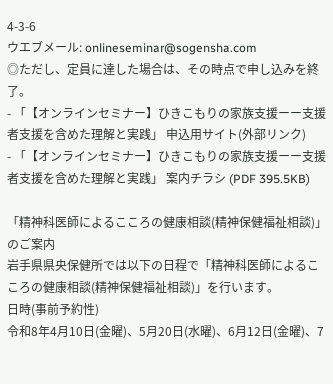4-3-6
ウエブメール: onlineseminar@sogensha.com
◎ただし、定員に達した場合は、その時点で申し込みを終了。
- 「【オンラインセミナー】ひきこもりの家族支援ーー支援者支援を含めた理解と実践」 申込用サイト(外部リンク)
- 「【オンラインセミナー】ひきこもりの家族支援ーー支援者支援を含めた理解と実践」 案内チラシ (PDF 395.5KB)

「精神科医師によるこころの健康相談(精神保健福祉相談)」のご案内
岩手県県央保健所では以下の日程で「精神科医師によるこころの健康相談(精神保健福祉相談)」を行います。
日時(事前予約性)
令和8年4月10日(金曜)、5月20日(水曜)、6月12日(金曜)、7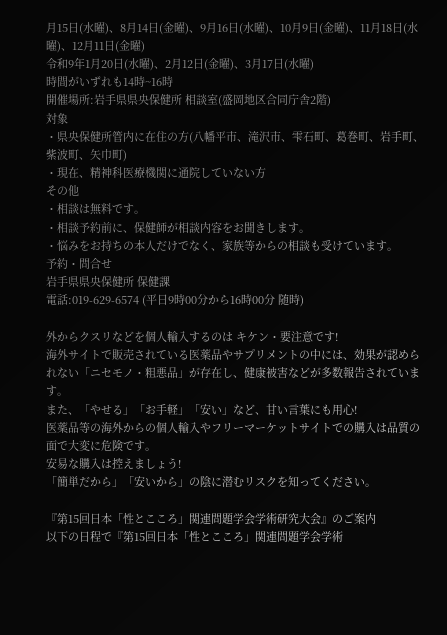月15日(水曜)、8月14日(金曜)、9月16日(水曜)、10月9日(金曜)、11月18日(水曜)、12月11日(金曜)
令和9年1月20日(水曜)、2月12日(金曜)、3月17日(水曜)
時間がいずれも14時~16時
開催場所:岩手県県央保健所 相談室(盛岡地区合同庁舎2階)
対象
・県央保健所管内に在住の方(八幡平市、滝沢市、雫石町、葛巻町、岩手町、紫波町、矢巾町)
・現在、精神科医療機関に通院していない方
その他
・相談は無料です。
・相談予約前に、保健師が相談内容をお聞きします。
・悩みをお持ちの本人だけでなく、家族等からの相談も受けています。
予約・問合せ
岩手県県央保健所 保健課
電話:019-629-6574 (平日9時00分から16時00分 随時)

外からクスリなどを個人輸入するのは キケン・要注意です!
海外サイトで販売されている医薬品やサプリメントの中には、効果が認められない「ニセモノ・粗悪品」が存在し、健康被害などが多数報告されています。
また、「やせる」「お手軽」「安い」など、甘い言葉にも用心!
医薬品等の海外からの個人輸入やフリーマーケットサイトでの購入は品質の面で大変に危険です。
安易な購入は控えましょう!
「簡単だから」「安いから」の陰に潜むリスクを知ってください。

『第15回日本「性とこころ」関連問題学会学術研究大会』のご案内
以下の日程で『第15回日本「性とこころ」関連問題学会学術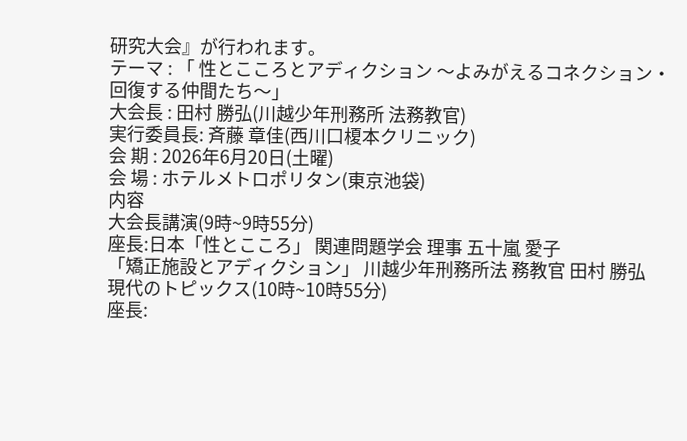研究大会』が行われます。
テーマ : 「 性とこころとアディクション 〜よみがえるコネクション・回復する仲間たち〜」
大会長 : 田村 勝弘(川越少年刑務所 法務教官)
実行委員長: 斉藤 章佳(西川口榎本クリニック)
会 期 : 2026年6月20日(土曜)
会 場 : ホテルメトロポリタン(東京池袋)
内容
大会長講演(9時~9時55分)
座長:日本「性とこころ」 関連問題学会 理事 五十嵐 愛子
「矯正施設とアディクション」 川越少年刑務所法 務教官 田村 勝弘
現代のトピックス(10時~10時55分)
座長: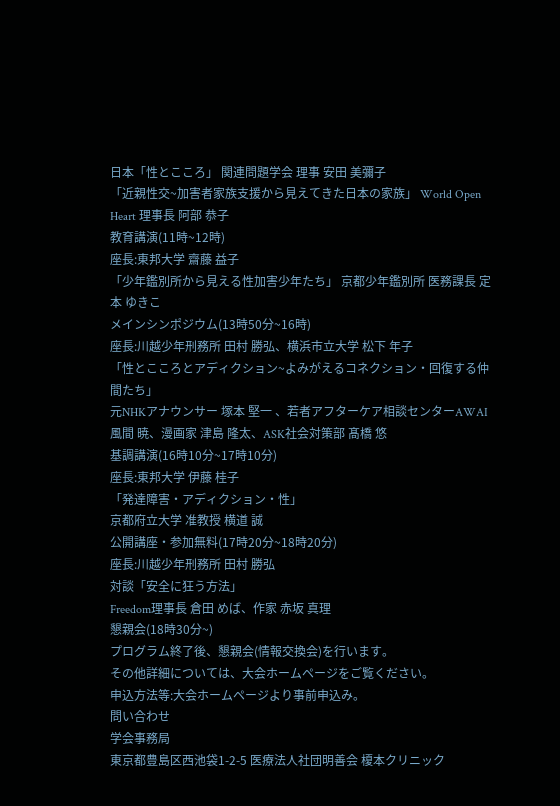日本「性とこころ」 関連問題学会 理事 安田 美彌子
「近親性交~加害者家族支援から見えてきた日本の家族」 World Open Heart 理事長 阿部 恭子
教育講演(11時~12時)
座長:東邦大学 齋藤 益子
「少年鑑別所から見える性加害少年たち」 京都少年鑑別所 医務課長 定本 ゆきこ
メインシンポジウム(13時50分~16時)
座長:川越少年刑務所 田村 勝弘、横浜市立大学 松下 年子
「性とこころとアディクション~よみがえるコネクション・回復する仲間たち」
元NHKアナウンサー 塚本 堅一 、若者アフターケア相談センターAWAI 風間 暁、漫画家 津島 隆太、ASK社会対策部 髙橋 悠
基調講演(16時10分~17時10分)
座長:東邦大学 伊藤 桂子
「発達障害・アディクション・性」
京都府立大学 准教授 横道 誠
公開講座・参加無料(17時20分~18時20分)
座長:川越少年刑務所 田村 勝弘
対談「安全に狂う方法」
Freedom理事長 倉田 めば、作家 赤坂 真理
懇親会(18時30分~)
プログラム終了後、懇親会(情報交換会)を行います。
その他詳細については、大会ホームページをご覧ください。
申込方法等:大会ホームページより事前申込み。
問い合わせ
学会事務局
東京都豊島区西池袋1-2-5 医療法人社団明善会 榎本クリニック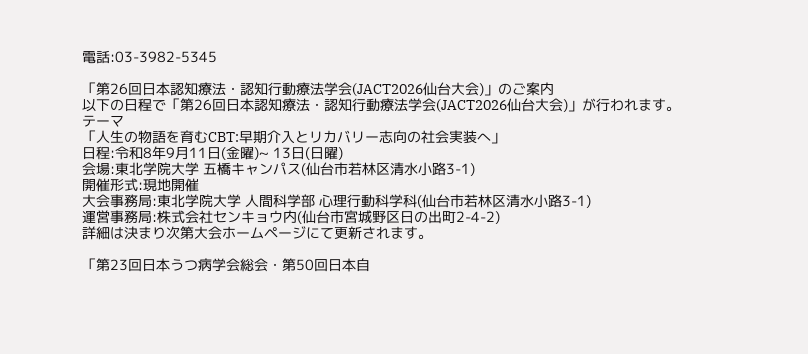電話:03-3982-5345

「第26回日本認知療法・認知行動療法学会(JACT2026仙台大会)」のご案内
以下の日程で「第26回日本認知療法・認知行動療法学会(JACT2026仙台大会)」が行われます。
テーマ
「人生の物語を育むCBT:早期介入とリカバリー志向の社会実装へ」
日程:令和8年9月11日(金曜)~ 13日(日曜)
会場:東北学院大学 五橋キャンパス(仙台市若林区清水小路3-1)
開催形式:現地開催
大会事務局:東北学院大学 人間科学部 心理行動科学科(仙台市若林区清水小路3-1)
運営事務局:株式会社センキョウ内(仙台市宮城野区日の出町2-4-2)
詳細は決まり次第大会ホームページにて更新されます。

「第23回日本うつ病学会総会・第50回日本自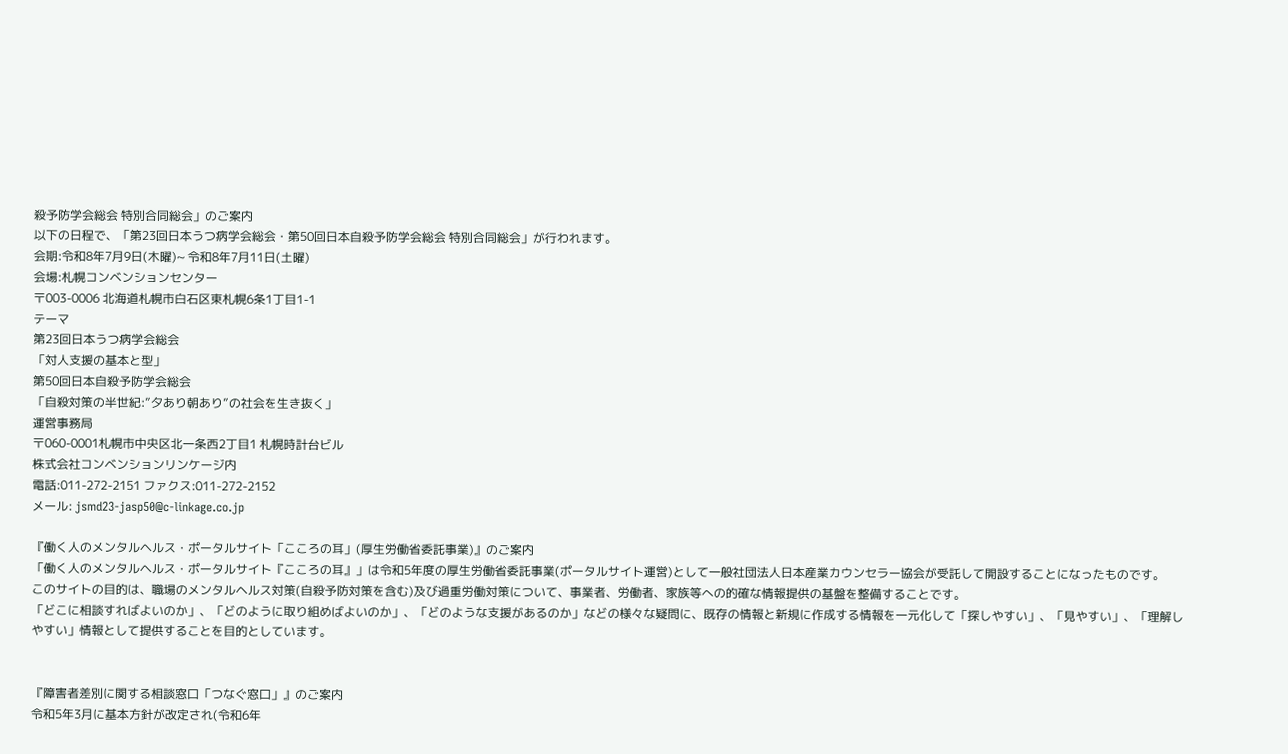殺予防学会総会 特別合同総会」のご案内
以下の日程で、「第23回日本うつ病学会総会・第50回日本自殺予防学会総会 特別合同総会」が行われます。
会期:令和8年7月9日(木曜)~ 令和8年7月11日(土曜)
会場:札幌コンベンションセンター
〒003-0006 北海道札幌市白石区東札幌6条1丁目1-1
テーマ
第23回日本うつ病学会総会
「対人支援の基本と型」
第50回日本自殺予防学会総会
「自殺対策の半世紀:”夕あり朝あり”の社会を生き抜く」
運営事務局
〒060-0001札幌市中央区北一条西2丁目1 札幌時計台ビル
株式会社コンベンションリンケージ内
電話:011-272-2151 ファクス:011-272-2152
メール: jsmd23-jasp50@c-linkage.co.jp

『働く人のメンタルヘルス・ポータルサイト「こころの耳」(厚生労働省委託事業)』のご案内
「働く人のメンタルヘルス・ポータルサイト『こころの耳』」は令和5年度の厚生労働省委託事業(ポータルサイト運営)として一般社団法人日本産業カウンセラー協会が受託して開設することになったものです。
このサイトの目的は、職場のメンタルヘルス対策(自殺予防対策を含む)及び過重労働対策について、事業者、労働者、家族等への的確な情報提供の基盤を整備することです。
「どこに相談すればよいのか」、「どのように取り組めばよいのか」、「どのような支援があるのか」などの様々な疑問に、既存の情報と新規に作成する情報を一元化して「探しやすい」、「見やすい」、「理解しやすい」情報として提供することを目的としています。


『障害者差別に関する相談窓口「つなぐ窓口」』のご案内
令和5年3月に基本方針が改定され(令和6年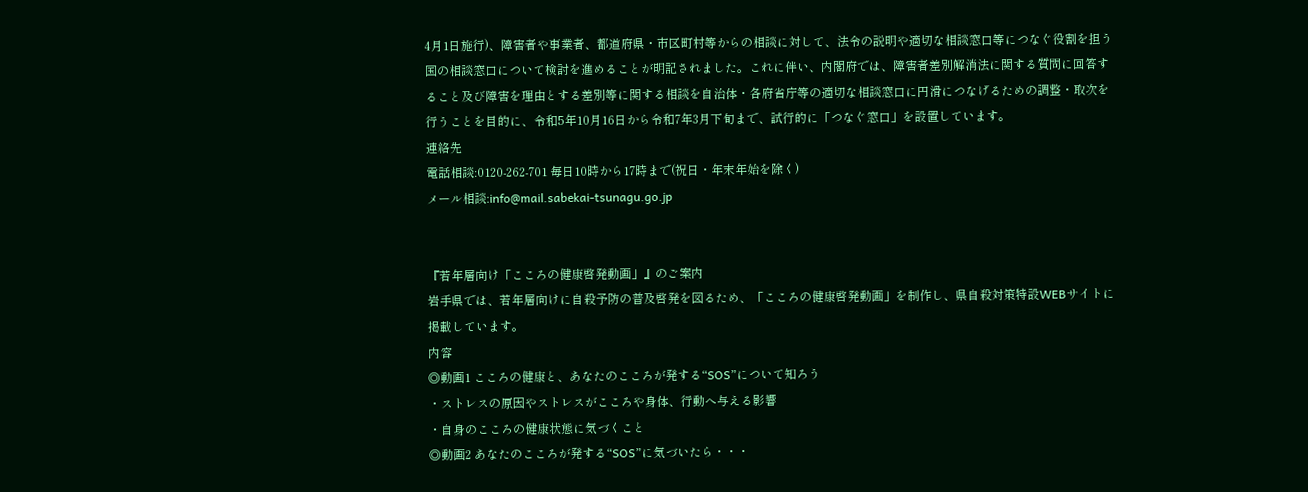4月1日施行)、障害者や事業者、都道府県・市区町村等からの相談に対して、法令の説明や適切な相談窓口等につなぐ役割を担う国の相談窓口について検討を進めることが明記されました。これに伴い、内閣府では、障害者差別解消法に関する質問に回答すること及び障害を理由とする差別等に関する相談を自治体・各府省庁等の適切な相談窓口に円滑につなげるための調整・取次を行うことを目的に、令和5年10月16日から令和7年3月下旬まで、試行的に「つなぐ窓口」を設置しています。
連絡先
電話相談:0120-262-701 毎日10時から17時まで(祝日・年末年始を除く)
メール相談:info@mail.sabekai-tsunagu.go.jp


『若年層向け「こころの健康啓発動画」』のご案内
岩手県では、若年層向けに自殺予防の普及啓発を図るため、「こころの健康啓発動画」を制作し、県自殺対策特設WEBサイトに掲載しています。
内容
◎動画1 こころの健康と、あなたのこころが発する“SOS”について知ろう
・ストレスの原因やストレスがこころや身体、行動へ与える影響
・自身のこころの健康状態に気づくこと
◎動画2 あなたのこころが発する“SOS”に気づいたら・・・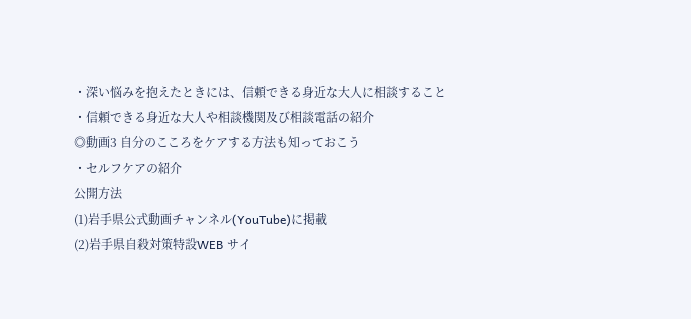・深い悩みを抱えたときには、信頼できる身近な大人に相談すること
・信頼できる身近な大人や相談機関及び相談電話の紹介
◎動画3 自分のこころをケアする方法も知っておこう
・セルフケアの紹介
公開方法
(1)岩手県公式動画チャンネル(YouTube)に掲載
(2)岩手県自殺対策特設WEB サイ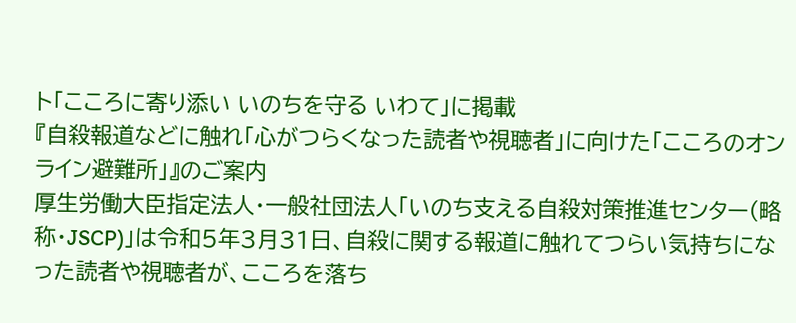ト「こころに寄り添い いのちを守る いわて」に掲載
『自殺報道などに触れ「心がつらくなった読者や視聴者」に向けた「こころのオンライン避難所」』のご案内
厚生労働大臣指定法人・一般社団法人「いのち支える自殺対策推進センター(略称・JSCP)」は令和5年3月31日、自殺に関する報道に触れてつらい気持ちになった読者や視聴者が、こころを落ち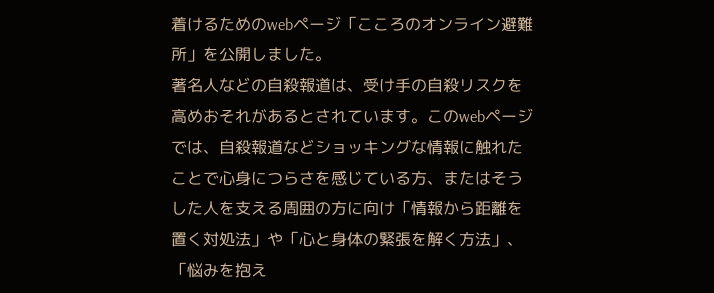着けるためのwebページ「こころのオンライン避難所」を公開しました。
著名人などの自殺報道は、受け手の自殺リスクを高めおそれがあるとされています。このwebページでは、自殺報道などショッキングな情報に触れたことで心身につらさを感じている方、またはそうした人を支える周囲の方に向け「情報から距離を置く対処法」や「心と身体の緊張を解く方法」、「悩みを抱え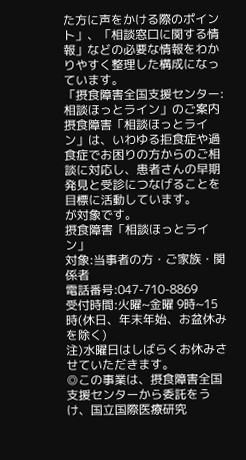た方に声をかける際のポイント」、「相談窓口に関する情報」などの必要な情報をわかりやすく整理した構成になっています。
「摂食障害全国支援センター:相談ほっとライン」のご案内
摂食障害「相談ほっとライン」は、いわゆる拒食症や過食症でお困りの方からのご相談に対応し、患者さんの早期発見と受診につなげることを目標に活動しています。
が対象です。
摂食障害「相談ほっとライン」
対象:当事者の方・ご家族・関係者
電話番号:047-710-8869
受付時間:火曜~金曜 9時~15時(休日、年末年始、お盆休みを除く)
注)水曜日はしばらくお休みさせていただきます。
◎この事業は、摂食障害全国支援センターから委託をうけ、国立国際医療研究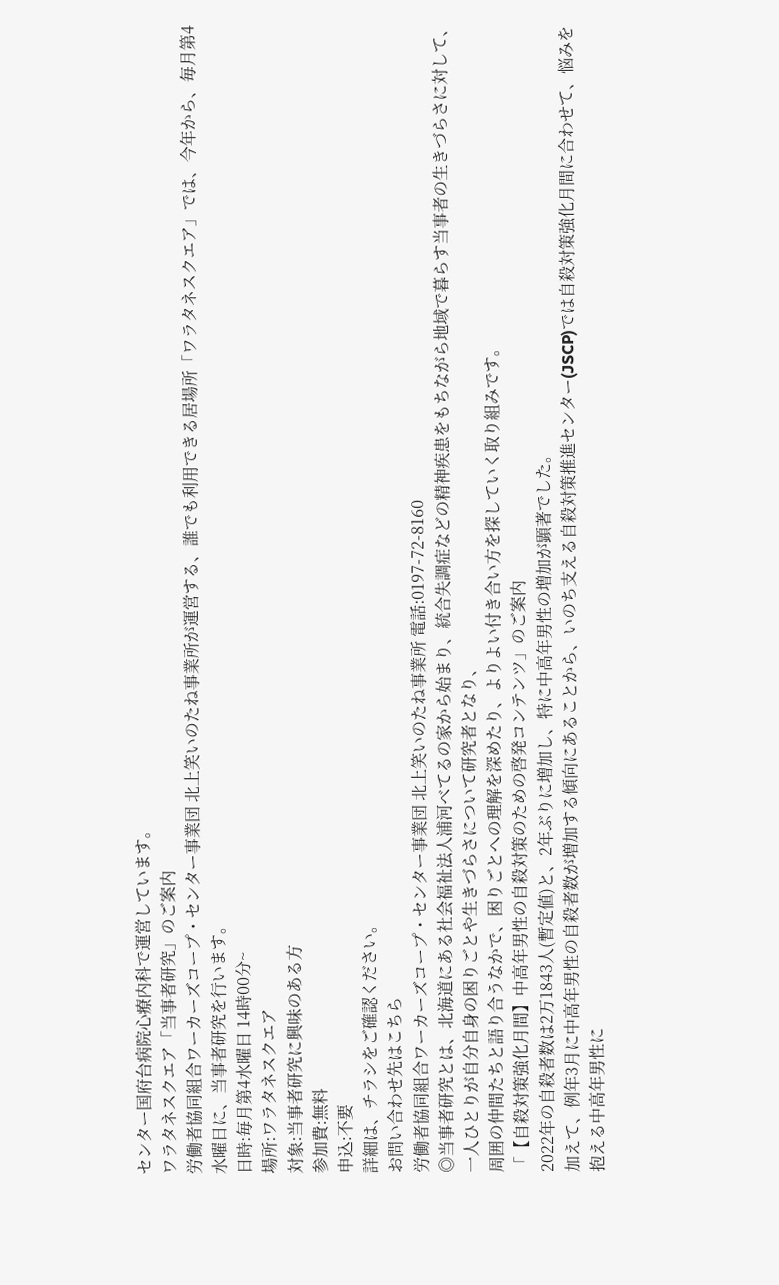センター国府台病院心療内科で運営しています。
ワラタネスクエア「当事者研究」のご案内
労働者協同組合ワーカーズコープ・センター事業団 北上笑いのたね事業所が運営する、誰でも利用できる居場所「ワラタネスクエア」では、今年から、毎月第4水曜日に、当事者研究を行います。
日時:毎月第4水曜日 14時00分~
場所:ワラタネスクエア
対象:当事者研究に興味のある方
参加費:無料
申込:不要
詳細は、チラシをご確認ください。
お問い合わせ先はこちら
労働者協同組合ワーカーズコープ・センター事業団 北上笑いのたね事業所 電話:0197-72-8160
◎当事者研究とは、北海道にある社会福祉法人浦河べてるの家から始まり、統合失調症などの精神疾患をもちながら地域で暮らす当事者の生きづらさに対して、一人ひとりが自分自身の困りごとや生きづらさについて研究者となり、
周囲の仲間たちと語り合うなかで、困りごとへの理解を深めたり、よりよい付き合い方を探していく取り組みです。
「【自殺対策強化月間】中高年男性の自殺対策のための啓発コンテンツ」のご案内
2022年の自殺者数は2万1843人(暫定値)と、2年ぶりに増加し、特に中高年男性の増加が顕著でした。
加えて、例年3月に中高年男性の自殺者数が増加する傾向にあることから、いのち支える自殺対策推進センター(JSCP)では自殺対策強化月間に合わせて、悩みを抱える中高年男性に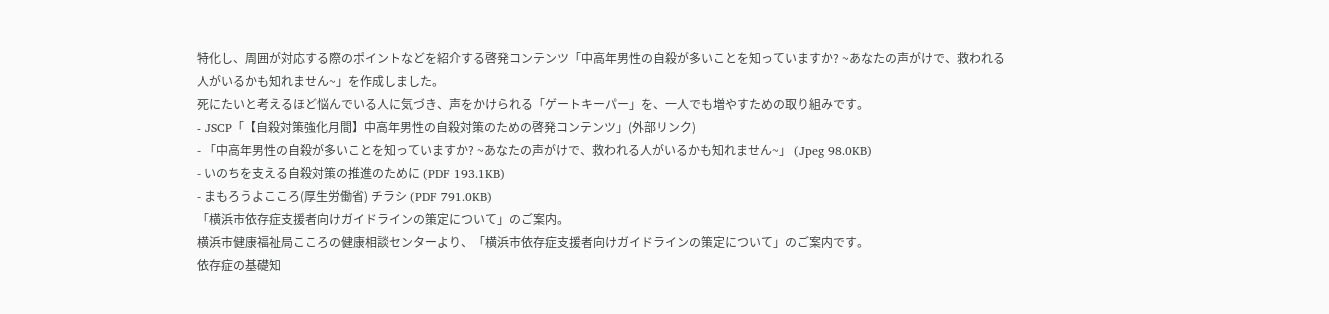特化し、周囲が対応する際のポイントなどを紹介する啓発コンテンツ「中高年男性の自殺が多いことを知っていますか? ~あなたの声がけで、救われる人がいるかも知れません~」を作成しました。
死にたいと考えるほど悩んでいる人に気づき、声をかけられる「ゲートキーパー」を、一人でも増やすための取り組みです。
- JSCP「【自殺対策強化月間】中高年男性の自殺対策のための啓発コンテンツ」(外部リンク)
- 「中高年男性の自殺が多いことを知っていますか? ~あなたの声がけで、救われる人がいるかも知れません~」 (Jpeg 98.0KB)
- いのちを支える自殺対策の推進のために (PDF 193.1KB)
- まもろうよこころ(厚生労働省) チラシ (PDF 791.0KB)
「横浜市依存症支援者向けガイドラインの策定について」のご案内。
横浜市健康福祉局こころの健康相談センターより、「横浜市依存症支援者向けガイドラインの策定について」のご案内です。
依存症の基礎知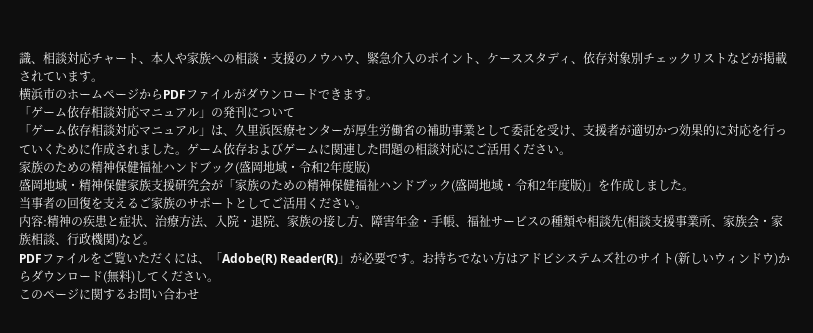識、相談対応チャート、本人や家族への相談・支援のノウハウ、緊急介入のポイント、ケーススタディ、依存対象別チェックリストなどが掲載されています。
横浜市のホームページからPDFファイルがダウンロードできます。
「ゲーム依存相談対応マニュアル」の発刊について
「ゲーム依存相談対応マニュアル」は、久里浜医療センターが厚生労働省の補助事業として委託を受け、支援者が適切かつ効果的に対応を行っていくために作成されました。ゲーム依存およびゲームに関連した問題の相談対応にご活用ください。
家族のための精神保健福祉ハンドブック(盛岡地域・令和2年度版)
盛岡地域・精神保健家族支援研究会が「家族のための精神保健福祉ハンドブック(盛岡地域・令和2年度版)」を作成しました。
当事者の回復を支えるご家族のサポートとしてご活用ください。
内容:精神の疾患と症状、治療方法、入院・退院、家族の接し方、障害年金・手帳、福祉サービスの種類や相談先(相談支援事業所、家族会・家族相談、行政機関)など。
PDFファイルをご覧いただくには、「Adobe(R) Reader(R)」が必要です。お持ちでない方はアドビシステムズ社のサイト(新しいウィンドウ)からダウンロード(無料)してください。
このページに関するお問い合わせ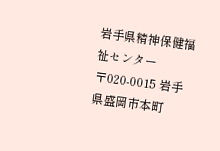岩手県精神保健福祉センター
〒020-0015 岩手県盛岡市本町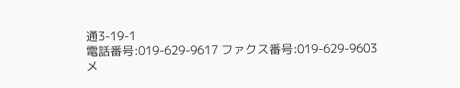通3-19-1
電話番号:019-629-9617 ファクス番号:019-629-9603
メ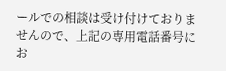ールでの相談は受け付けておりませんので、上記の専用電話番号にお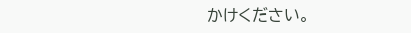かけください。